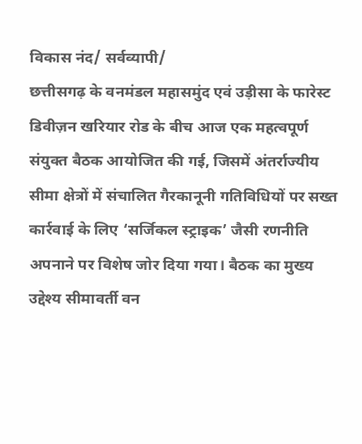विकास नंद/ सर्वव्यापी/
छत्तीसगढ़ के वनमंडल महासमुंद एवं उड़ीसा के फारेस्ट डिवीज़न खरियार रोड के बीच आज एक महत्वपूर्ण संयुक्त बैठक आयोजित की गई, जिसमें अंतर्राज्यीय सीमा क्षेत्रों में संचालित गैरकानूनी गतिविधियों पर सख्त कार्रवाई के लिए ‘सर्जिकल स्ट्राइक’ जैसी रणनीति अपनाने पर विशेष जोर दिया गया। बैठक का मुख्य उद्देश्य सीमावर्ती वन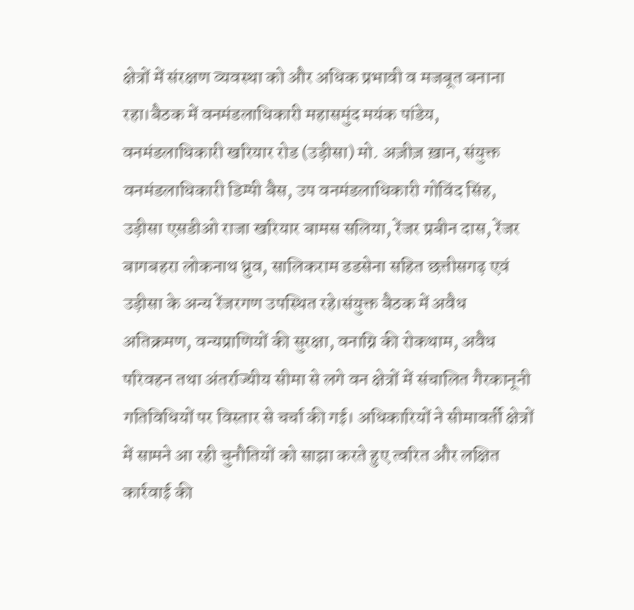क्षेत्रों में संरक्षण व्यवस्था को और अधिक प्रभावी व मजबूत बनाना रहा।बैठक में वनमंडलाधिकारी महासमुंद मयंक पांडेय, वनमंडलाधिकारी खरियार रोड (उड़ीसा) मो. अज़ीज़ ख़ान, संयुक्त वनमंडलाधिकारी डिम्पी बैस, उप वनमंडलाधिकारी गोविंद सिंह, उड़ीसा एसडीओ राजा खरियार बामस सलिया, रेंजर प्रबीन दास, रेंजर बागबहरा लोकनाथ ध्रुव, सालिकराम डडसेना सहित छत्तीसगढ़ एवं उड़ीसा के अन्य रेंजरगण उपस्थित रहे।संयुक्त बैठक में अवैध अतिक्रमण, वन्यप्राणियों की सुरक्षा, वनाग्नि की रोकथाम, अवैध परिवहन तथा अंतर्राज्यीय सीमा से लगे वन क्षेत्रों में संचालित गैरकानूनी गतिविधियों पर विस्तार से चर्चा की गई। अधिकारियों ने सीमावर्ती क्षेत्रों में सामने आ रही चुनौतियों को साझा करते हुए त्वरित और लक्षित कार्रवाई की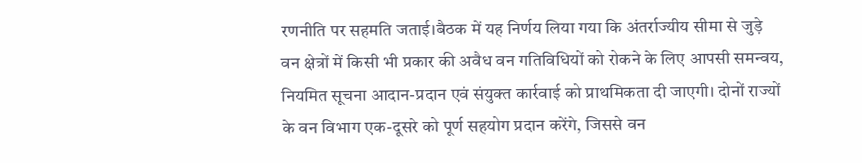रणनीति पर सहमति जताई।बैठक में यह निर्णय लिया गया कि अंतर्राज्यीय सीमा से जुड़े वन क्षेत्रों में किसी भी प्रकार की अवैध वन गतिविधियों को रोकने के लिए आपसी समन्वय, नियमित सूचना आदान-प्रदान एवं संयुक्त कार्रवाई को प्राथमिकता दी जाएगी। दोनों राज्यों के वन विभाग एक-दूसरे को पूर्ण सहयोग प्रदान करेंगे, जिससे वन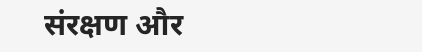संरक्षण और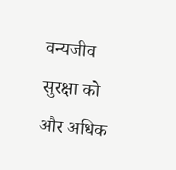वन्यजीव सुरक्षा को और अधिक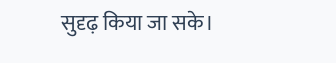सुदृढ़ किया जा सके।